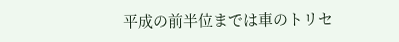平成の前半位までは車のトリセ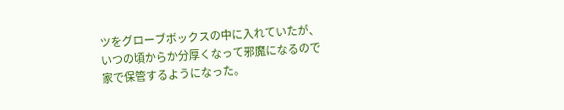ツをグローブボックスの中に入れていたが、いつの頃からか分厚くなって邪魔になるので家で保管するようになった。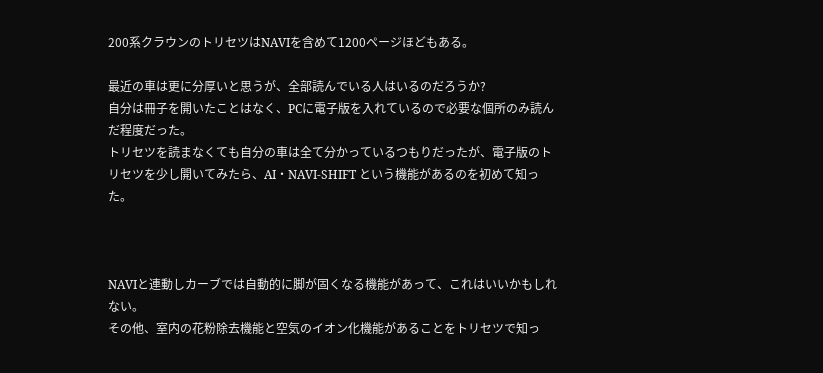200系クラウンのトリセツはNAVIを含めて1200ページほどもある。

最近の車は更に分厚いと思うが、全部読んでいる人はいるのだろうか?
自分は冊子を開いたことはなく、PCに電子版を入れているので必要な個所のみ読んだ程度だった。
トリセツを読まなくても自分の車は全て分かっているつもりだったが、電子版のトリセツを少し開いてみたら、AI・NAVI-SHIFT という機能があるのを初めて知った。



NAVIと連動しカーブでは自動的に脚が固くなる機能があって、これはいいかもしれない。
その他、室内の花粉除去機能と空気のイオン化機能があることをトリセツで知っ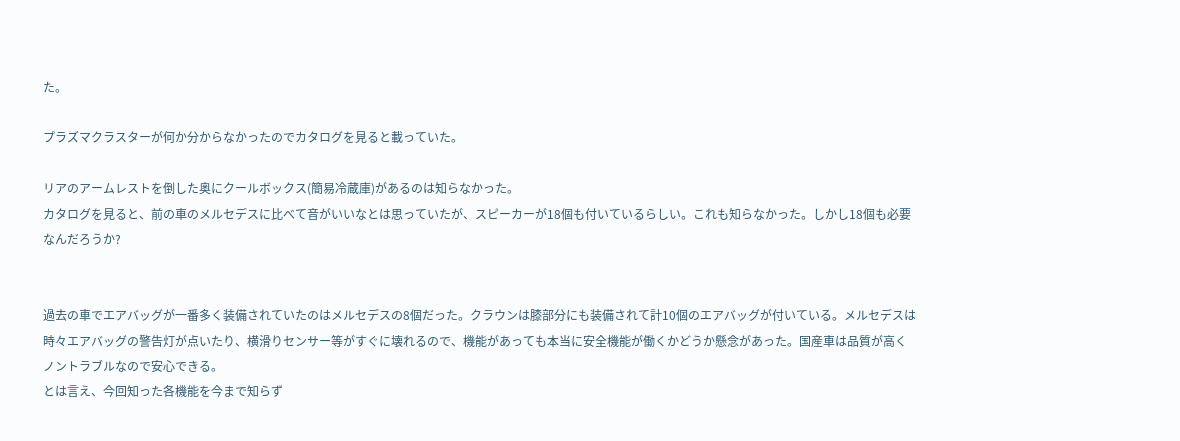た。

プラズマクラスターが何か分からなかったのでカタログを見ると載っていた。

リアのアームレストを倒した奥にクールボックス(簡易冷蔵庫)があるのは知らなかった。
カタログを見ると、前の車のメルセデスに比べて音がいいなとは思っていたが、スピーカーが18個も付いているらしい。これも知らなかった。しかし18個も必要なんだろうか?


過去の車でエアバッグが一番多く装備されていたのはメルセデスの8個だった。クラウンは膝部分にも装備されて計10個のエアバッグが付いている。メルセデスは時々エアバッグの警告灯が点いたり、横滑りセンサー等がすぐに壊れるので、機能があっても本当に安全機能が働くかどうか懸念があった。国産車は品質が高くノントラブルなので安心できる。
とは言え、今回知った各機能を今まで知らず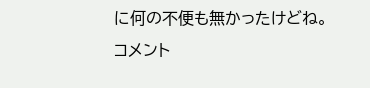に何の不便も無かったけどね。
コメント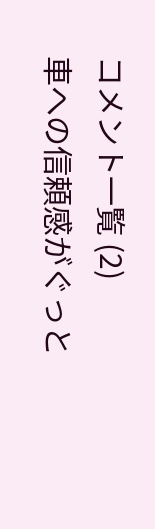コメント一覧 (2)
車への信頼感がぐっと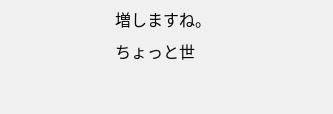増しますね。
ちょっと世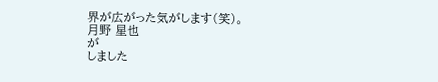界が広がった気がします(笑)。
月野 星也
が
しました